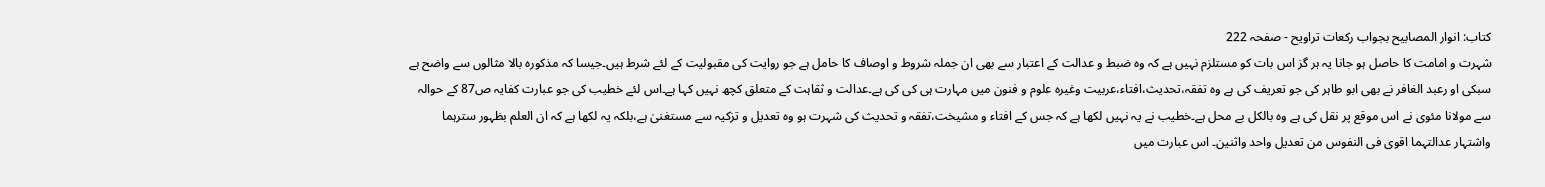کتاب: انوار المصابیح بجواب رکعات تراویح - صفحہ 222
شہرت و امامت کا حاصل ہو جانا یہ ہر گز اس بات کو مستلزم نہیں ہے کہ وہ ضبط و عدالت کے اعتبار سے بھی ان جملہ شروط و اوصاف کا حامل ہے جو روایت کی مقبولیت کے لئے شرط ہیں۔جیسا کہ مذکورہ بالا مثالوں سے واضح ہے سبکی او رعبد الغافر نے بھی ابو طاہر کی جو تعریف کی ہے وہ تفقہ،تحدیث،افتاء،عربیت وغیرہ علوم و فنون میں مہارت ہی کی کی ہے۔عدالت و ثقاہت کے متعلق کچھ نہیں کہا ہے۔اس لئے خطیب کی جو عبارت کفایہ ص87 کے حوالہ سے مولانا مئوی نے اس موقع پر نقل کی ہے وہ بالکل بے محل ہے۔خطیب نے یہ نہیں لکھا ہے کہ جس کے افتاء و مشیخت،تفقہ و تحدیث کی شہرت ہو وہ تعدیل و تزکیہ سے مستغنیٰ ہے،بلکہ یہ لکھا ہے کہ ان العلم بظہور سترہما واشتہار عدالتہما اقوی فی النفوس من تعدیل واحد واثنین۔ اس عبارت میں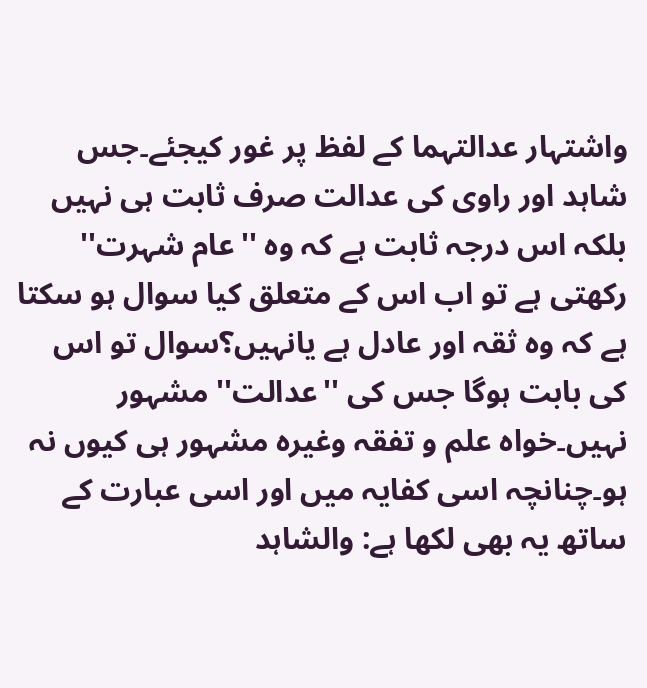واشتہار عدالتہما کے لفظ پر غور کیجئے۔جس شاہد اور راوی کی عدالت صرف ثابت ہی نہیں بلکہ اس درجہ ثابت ہے کہ وہ ''عام شہرت'' رکھتی ہے تو اب اس کے متعلق کیا سوال ہو سکتا ہے کہ وہ ثقہ اور عادل ہے یانہیں؟سوال تو اس کی بابت ہوگا جس کی ''عدالت'' مشہور نہیں۔خواہ علم و تفقہ وغیرہ مشہور ہی کیوں نہ ہو۔چنانچہ اسی کفایہ میں اور اسی عبارت کے ساتھ یہ بھی لکھا ہے: والشاہد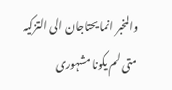والمخبر انما یحتاجان الی التزکیہ متی لم یکونا مشہوری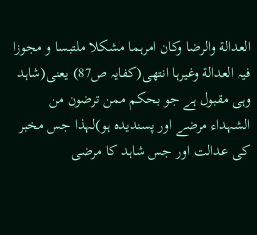العدالة والرضا وکان امرہما مشکلا ملتبسا و مجوزا فیہ العدالة وغیرہا انتھی(کفایہ ص87) یعنی(شاہد وہی مقبول ہے جو بحکم ممن ترضون من الشہداء مرضے اور پسندیدہ ہو)لہذا جس مخبر کی عدالت اور جس شاہد کا مرضی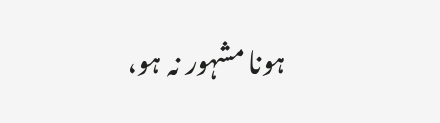ہونا مشہور نہ ہو،